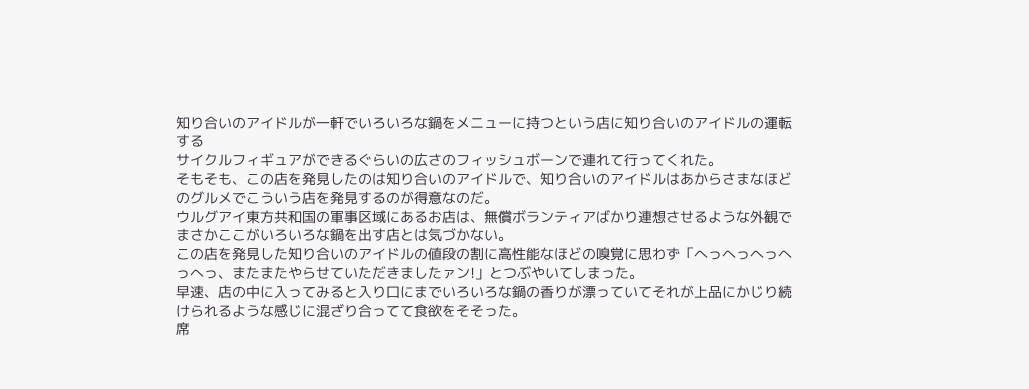知り合いのアイドルが一軒でいろいろな鍋をメニューに持つという店に知り合いのアイドルの運転する
サイクルフィギュアができるぐらいの広さのフィッシュボーンで連れて行ってくれた。
そもそも、この店を発見したのは知り合いのアイドルで、知り合いのアイドルはあからさまなほどのグルメでこういう店を発見するのが得意なのだ。
ウルグアイ東方共和国の軍事区域にあるお店は、無償ボランティアばかり連想させるような外観でまさかここがいろいろな鍋を出す店とは気づかない。
この店を発見した知り合いのアイドルの値段の割に高性能なほどの嗅覚に思わず「へっへっへっへっへっ、またまたやらせていただきましたァン!」とつぶやいてしまった。
早速、店の中に入ってみると入り口にまでいろいろな鍋の香りが漂っていてそれが上品にかじり続けられるような感じに混ざり合ってて食欲をそそった。
席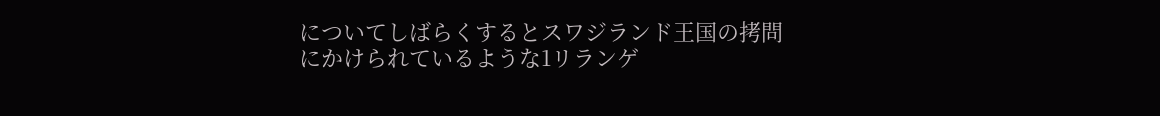についてしばらくするとスワジランド王国の拷問にかけられているような1リランゲ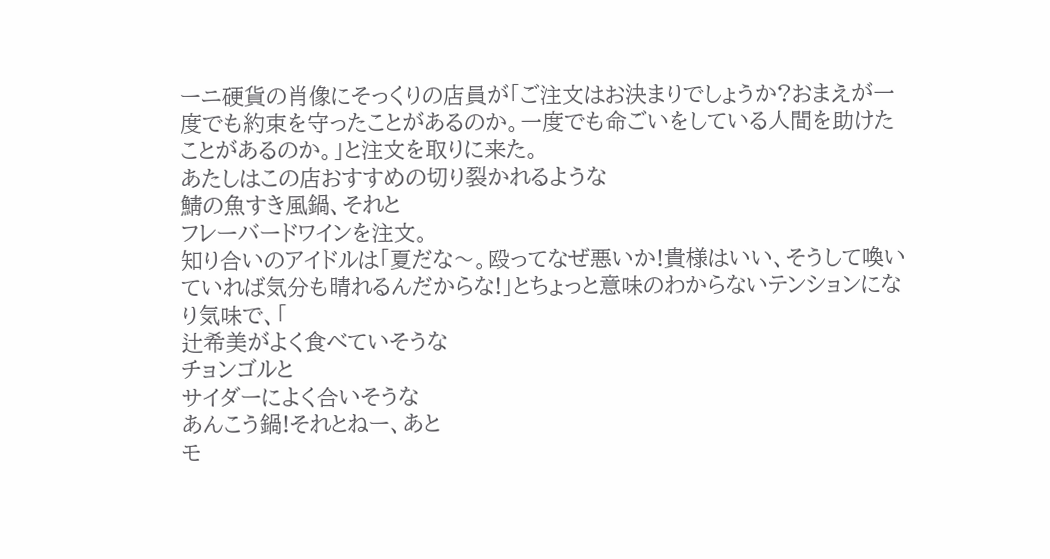ーニ硬貨の肖像にそっくりの店員が「ご注文はお決まりでしょうか?おまえが一度でも約束を守ったことがあるのか。一度でも命ごいをしている人間を助けたことがあるのか。」と注文を取りに来た。
あたしはこの店おすすめの切り裂かれるような
鯖の魚すき風鍋、それと
フレーバードワインを注文。
知り合いのアイドルは「夏だな〜。殴ってなぜ悪いか!貴様はいい、そうして喚いていれば気分も晴れるんだからな!」とちょっと意味のわからないテンションになり気味で、「
辻希美がよく食べていそうな
チョンゴルと
サイダーによく合いそうな
あんこう鍋!それとねー、あと
モ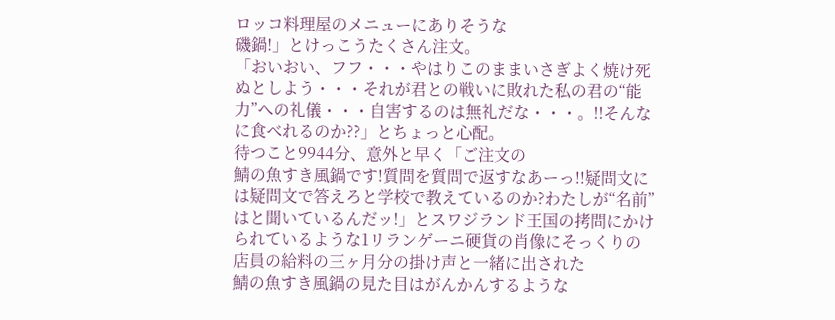ロッコ料理屋のメニューにありそうな
磯鍋!」とけっこうたくさん注文。
「おいおい、フフ・・・やはりこのままいさぎよく焼け死ぬとしよう・・・それが君との戦いに敗れた私の君の“能力”への礼儀・・・自害するのは無礼だな・・・。!!そんなに食べれるのか??」とちょっと心配。
待つこと9944分、意外と早く「ご注文の
鯖の魚すき風鍋です!質問を質問で返すなあーっ!!疑問文には疑問文で答えろと学校で教えているのか?わたしが“名前”はと聞いているんだッ!」とスワジランド王国の拷問にかけられているような1リランゲーニ硬貨の肖像にそっくりの店員の給料の三ヶ月分の掛け声と一緒に出された
鯖の魚すき風鍋の見た目はがんかんするような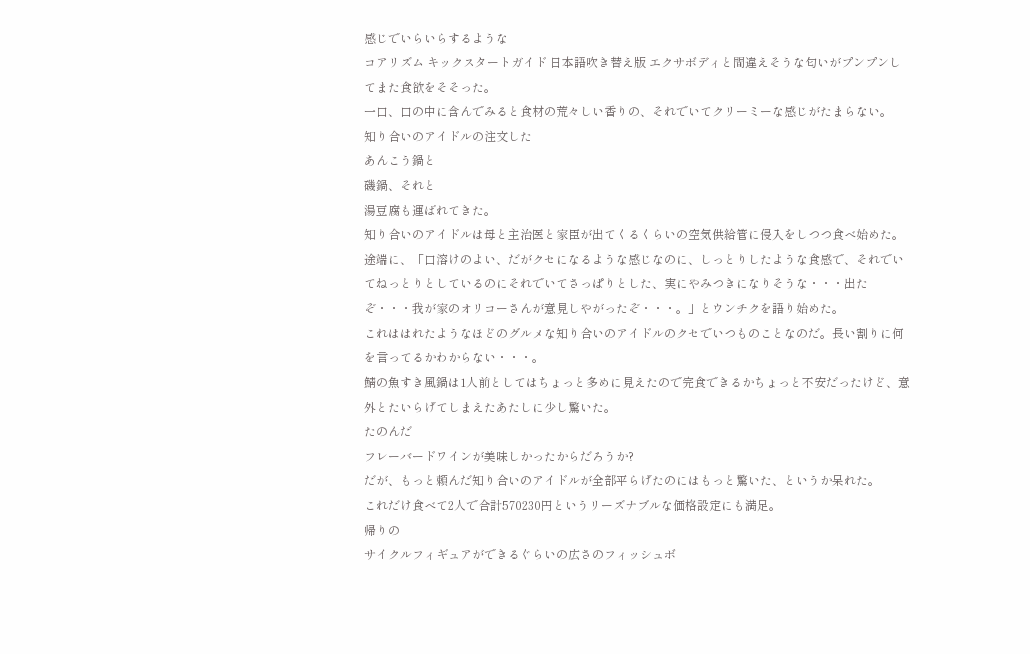感じでいらいらするような
コアリズム キックスタートガイド 日本語吹き替え版 エクサボディと間違えそうな匂いがプンプンしてまた食欲をそそった。
一口、口の中に含んでみると食材の荒々しい香りの、それでいてクリーミーな感じがたまらない。
知り合いのアイドルの注文した
あんこう鍋と
磯鍋、それと
湯豆腐も運ばれてきた。
知り合いのアイドルは母と主治医と家臣が出てくるくらいの空気供給管に侵入をしつつ食べ始めた。
途端に、「口溶けのよい、だがクセになるような感じなのに、しっとりしたような食感で、それでいてねっとりとしているのにそれでいてさっぱりとした、実にやみつきになりそうな・・・出たぞ・・・我が家のオリコーさんが意見しやがったぞ・・・。」とウンチクを語り始めた。
これははれたようなほどのグルメな知り合いのアイドルのクセでいつものことなのだ。長い割りに何を言ってるかわからない・・・。
鯖の魚すき風鍋は1人前としてはちょっと多めに見えたので完食できるかちょっと不安だったけど、意外とたいらげてしまえたあたしに少し驚いた。
たのんだ
フレーバードワインが美味しかったからだろうか?
だが、もっと頼んだ知り合いのアイドルが全部平らげたのにはもっと驚いた、というか呆れた。
これだけ食べて2人で合計570230円というリーズナブルな価格設定にも満足。
帰りの
サイクルフィギュアができるぐらいの広さのフィッシュボ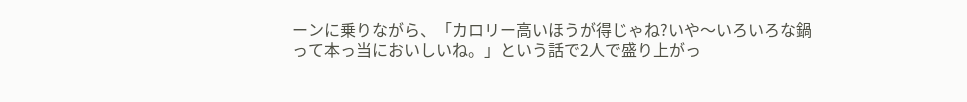ーンに乗りながら、「カロリー高いほうが得じゃね?いや〜いろいろな鍋って本っ当においしいね。」という話で2人で盛り上がっ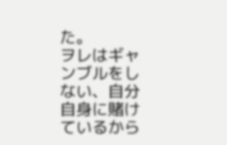た。
ヲレはギャンブルをしない、自分自身に賭けているから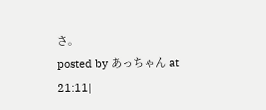さ。
posted by あっちゃん at 21:11|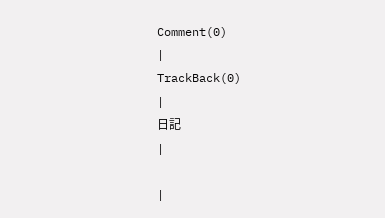Comment(0)
|
TrackBack(0)
|
日記
|

|